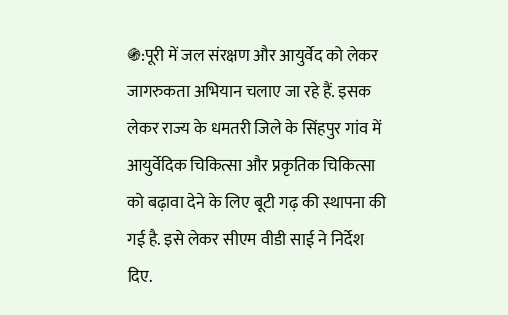֍:पूरी में जल संरक्षण और आयुर्वेद को लेकर जागरुकता अभियान चलाए जा रहे हैं. इसक लेकर राज्य के धमतरी जिले के सिंहपुर गांव में आयुर्वेदिक चिकित्सा और प्रकृतिक चिकित्सा को बढ़ावा देने के लिए बूटी गढ़ की स्थापना की गई है. इसे लेकर सीएम वीडी साई ने निर्देश दिए.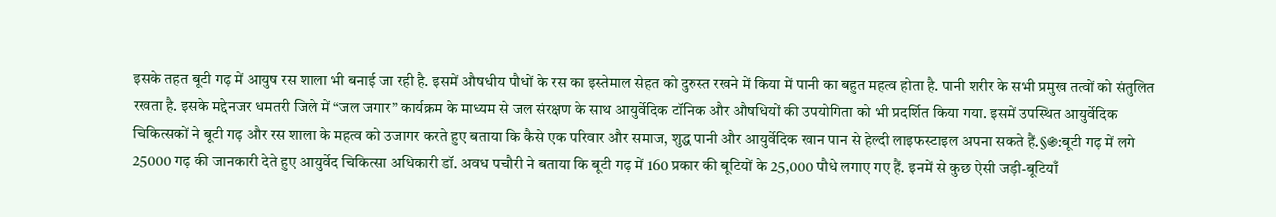इसके तहत बूटी गढ़ में आयुष रस शाला भी बनाई जा रही है. इसमें औषधीय पौधों के रस का इस्तेमाल सेहत को दुरुस्त रखने में किया में पानी का बहुत महत्व होता है. पानी शरीर के सभी प्रमुख तत्वों को संतुलित रखता है. इसके मद्देनजर धमतरी जिले में “जल जगार” कार्यक्रम के माध्यम से जल संरक्षण के साथ आयुर्वेदिक टॉनिक और औषधियों की उपयोगिता को भी प्रदर्शित किया गया. इसमें उपस्थित आयुर्वेदिक चिकित्सकों ने बूटी गढ़ और रस शाला के महत्व को उजागर करते हुए बताया कि कैसे एक परिवार और समाज, शुद्ध पानी और आयुर्वेदिक खान पान से हेल्दी लाइफस्टाइल अपना सकते हैं.§֍:बूटी गढ़ में लगे 25000 गढ़ की जानकारी देते हुए आयुर्वेद चिकित्सा अधिकारी डॉ. अवध पचौरी ने बताया कि बूटी गढ़ में 160 प्रकार की बूटियों के 25,000 पौधे लगाए गए हैं. इनमें से कुछ ऐसी जड़ी-बूटियाँ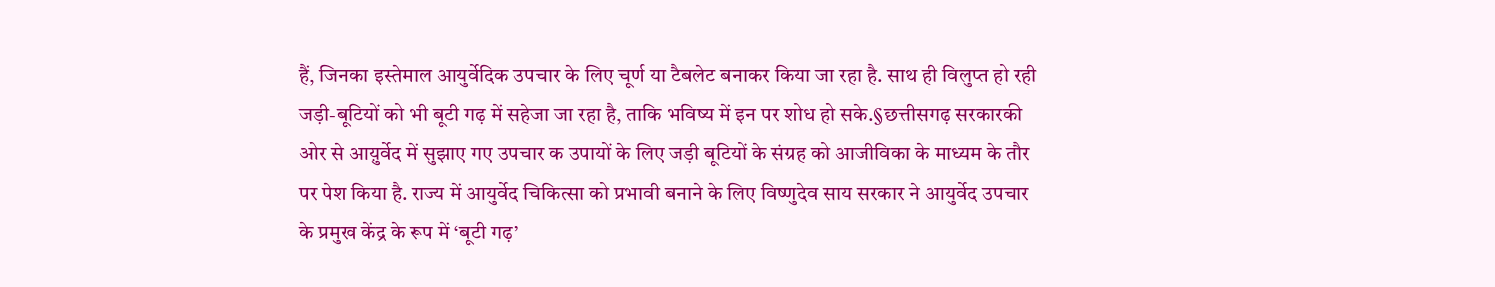हैं, जिनका इस्तेमाल आयुर्वेदिक उपचार के लिए चूर्ण या टैबलेट बनाकर किया जा रहा है. साथ ही विलुप्त हो रही जड़ी-बूटियों को भी बूटी गढ़ में सहेजा जा रहा है, ताकि भविष्य में इन पर शोध हो सके.§छत्तीसगढ़ सरकारकी ओर से आय़ुर्वेद में सुझाए गए उपचार क उपायों के लिए जड़ी बूटियों के संग्रह को आजीविका के माध्यम के तौर पर पेश किया है. राज्य में आयुर्वेद चिकित्सा को प्रभावी बनाने के लिए विष्णुदेव साय सरकार ने आयुर्वेद उपचार के प्रमुख केंद्र के रूप में ‘बूटी गढ़’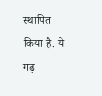स्थापित किया है. ये गढ़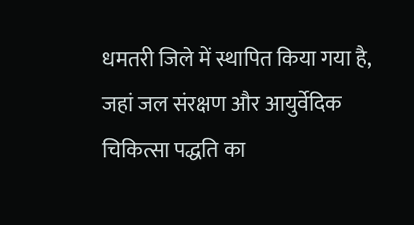धमतरी जिले में स्थापित किया गया है, जहां जल संरक्षण और आयुर्वेदिक चिकित्सा पद्धति का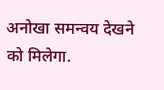अनोखा समन्वय देखने को मिलेगा.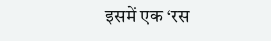इसमें एक ‘रस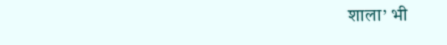शाला’ भी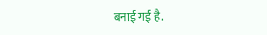बनाई गई है.